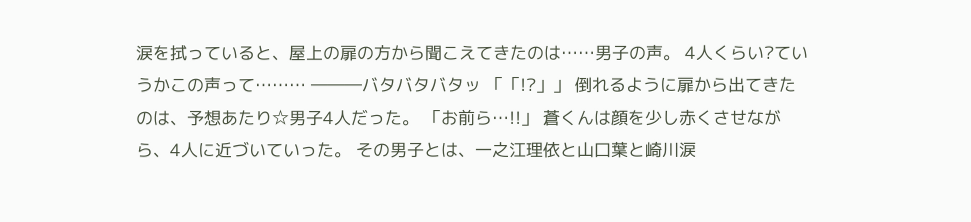涙を拭っていると、屋上の扉の方から聞こえてきたのは……男子の声。 4人くらい?ていうかこの声って……… ―――バタバタバタッ 「「!?」」 倒れるように扉から出てきたのは、予想あたり☆男子4人だった。 「お前ら…!!」 蒼くんは顔を少し赤くさせながら、4人に近づいていった。 その男子とは、一之江理依と山口葉と崎川涙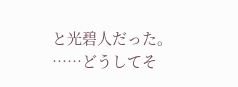と光碧人だった。 ……どうしてそ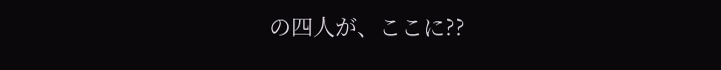の四人が、ここに??